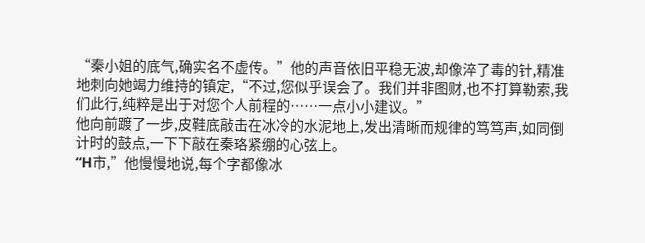“秦小姐的底气,确实名不虚传。”他的声音依旧平稳无波,却像淬了毒的针,精准地刺向她竭力维持的镇定,“不过,您似乎误会了。我们并非图财,也不打算勒索,我们此行,纯粹是出于对您个人前程的……一点小小建议。”
他向前踱了一步,皮鞋底敲击在冰冷的水泥地上,发出清晰而规律的笃笃声,如同倒计时的鼓点,一下下敲在秦珞紧绷的心弦上。
“H市,”他慢慢地说,每个字都像冰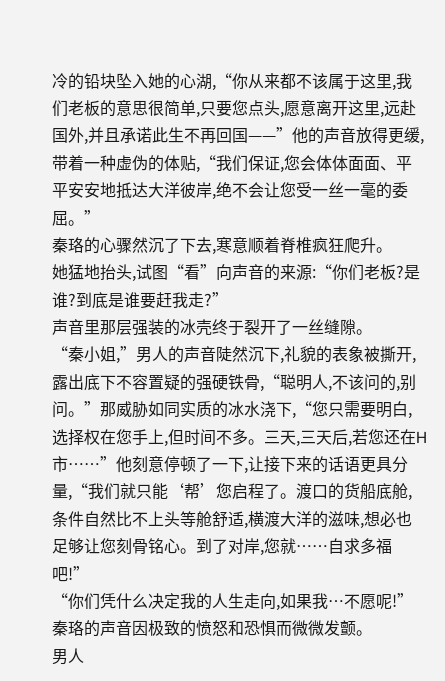冷的铅块坠入她的心湖,“你从来都不该属于这里,我们老板的意思很简单,只要您点头,愿意离开这里,远赴国外,并且承诺此生不再回国——”他的声音放得更缓,带着一种虚伪的体贴,“我们保证,您会体体面面、平平安安地抵达大洋彼岸,绝不会让您受一丝一毫的委屈。”
秦珞的心骤然沉了下去,寒意顺着脊椎疯狂爬升。
她猛地抬头,试图“看”向声音的来源:“你们老板?是谁?到底是谁要赶我走?”
声音里那层强装的冰壳终于裂开了一丝缝隙。
“秦小姐,”男人的声音陡然沉下,礼貌的表象被撕开,露出底下不容置疑的强硬铁骨,“聪明人,不该问的,别问。”那威胁如同实质的冰水浇下,“您只需要明白,选择权在您手上,但时间不多。三天,三天后,若您还在H市……”他刻意停顿了一下,让接下来的话语更具分量,“我们就只能‘帮’您启程了。渡口的货船底舱,条件自然比不上头等舱舒适,横渡大洋的滋味,想必也足够让您刻骨铭心。到了对岸,您就……自求多福吧!”
“你们凭什么决定我的人生走向,如果我…不愿呢!”秦珞的声音因极致的愤怒和恐惧而微微发颤。
男人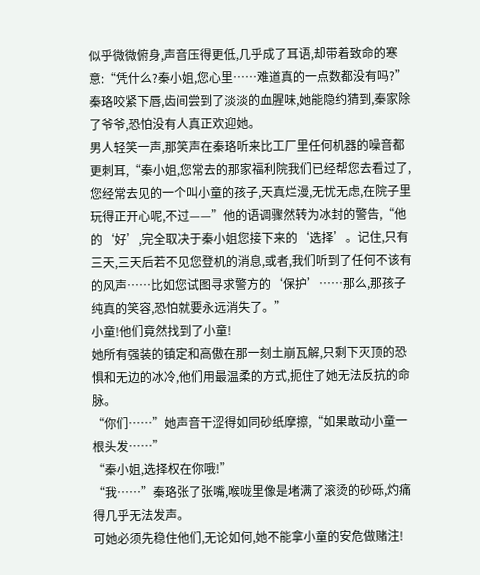似乎微微俯身,声音压得更低,几乎成了耳语,却带着致命的寒意:“凭什么?秦小姐,您心里……难道真的一点数都没有吗?”
秦珞咬紧下唇,齿间尝到了淡淡的血腥味,她能隐约猜到,秦家除了爷爷,恐怕没有人真正欢迎她。
男人轻笑一声,那笑声在秦珞听来比工厂里任何机器的噪音都更刺耳,“秦小姐,您常去的那家福利院我们已经帮您去看过了,您经常去见的一个叫小童的孩子,天真烂漫,无忧无虑,在院子里玩得正开心呢,不过——”他的语调骤然转为冰封的警告,“他的‘好’,完全取决于秦小姐您接下来的‘选择’。记住,只有三天,三天后若不见您登机的消息,或者,我们听到了任何不该有的风声……比如您试图寻求警方的‘保护’……那么,那孩子纯真的笑容,恐怕就要永远消失了。”
小童!他们竟然找到了小童!
她所有强装的镇定和高傲在那一刻土崩瓦解,只剩下灭顶的恐惧和无边的冰冷,他们用最温柔的方式,扼住了她无法反抗的命脉。
“你们……”她声音干涩得如同砂纸摩擦,“如果敢动小童一根头发……”
“秦小姐,选择权在你哦!”
“我……”秦珞张了张嘴,喉咙里像是堵满了滚烫的砂砾,灼痛得几乎无法发声。
可她必须先稳住他们,无论如何,她不能拿小童的安危做赌注!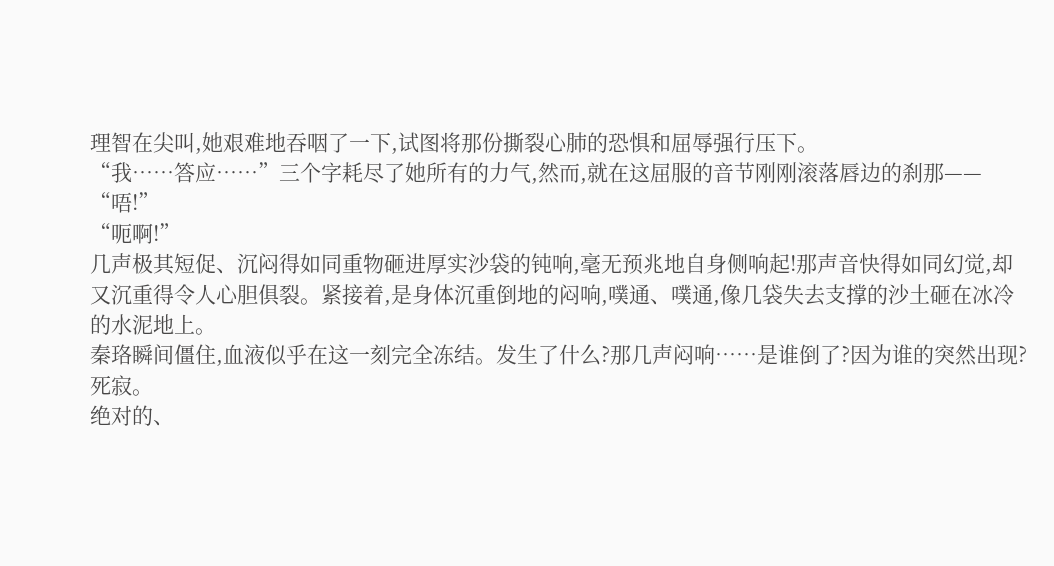理智在尖叫,她艰难地吞咽了一下,试图将那份撕裂心肺的恐惧和屈辱强行压下。
“我……答应……”三个字耗尽了她所有的力气,然而,就在这屈服的音节刚刚滚落唇边的刹那——
“唔!”
“呃啊!”
几声极其短促、沉闷得如同重物砸进厚实沙袋的钝响,毫无预兆地自身侧响起!那声音快得如同幻觉,却又沉重得令人心胆俱裂。紧接着,是身体沉重倒地的闷响,噗通、噗通,像几袋失去支撑的沙土砸在冰冷的水泥地上。
秦珞瞬间僵住,血液似乎在这一刻完全冻结。发生了什么?那几声闷响……是谁倒了?因为谁的突然出现?
死寂。
绝对的、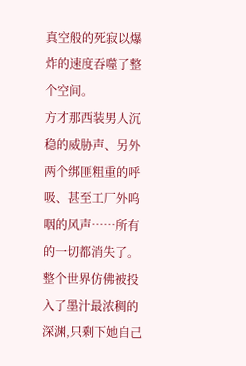真空般的死寂以爆炸的速度吞噬了整个空间。
方才那西装男人沉稳的威胁声、另外两个绑匪粗重的呼吸、甚至工厂外呜咽的风声……所有的一切都消失了。整个世界仿佛被投入了墨汁最浓稠的深渊,只剩下她自己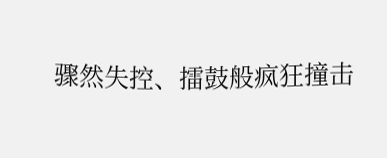骤然失控、擂鼓般疯狂撞击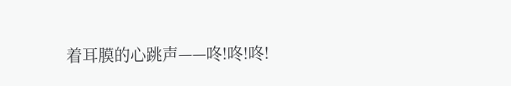着耳膜的心跳声——咚!咚!咚!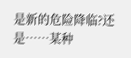是新的危险降临?还是……某种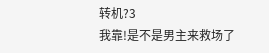转机?3
我靠!是不是男主来救场了